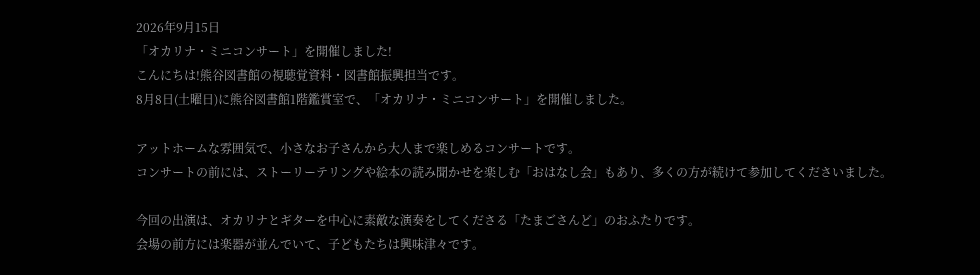2026年9月15日
「オカリナ・ミニコンサート」を開催しました!
こんにちは!熊谷図書館の視聴覚資料・図書館振興担当です。
8月8日(土曜日)に熊谷図書館1階鑑賞室で、「オカリナ・ミニコンサート」を開催しました。

アットホームな雰囲気で、小さなお子さんから大人まで楽しめるコンサートです。
コンサートの前には、ストーリーテリングや絵本の読み聞かせを楽しむ「おはなし会」もあり、多くの方が続けて参加してくださいました。

今回の出演は、オカリナとギターを中心に素敵な演奏をしてくださる「たまごさんど」のおふたりです。
会場の前方には楽器が並んでいて、子どもたちは興味津々です。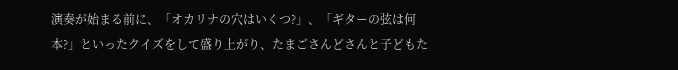演奏が始まる前に、「オカリナの穴はいくつ?」、「ギターの弦は何本?」といったクイズをして盛り上がり、たまごさんどさんと子どもた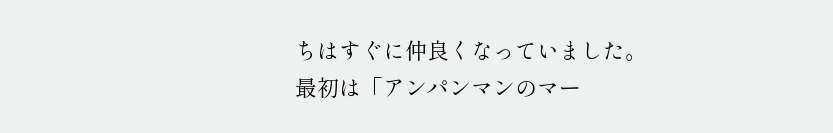ちはすぐに仲良くなっていました。
最初は「アンパンマンのマー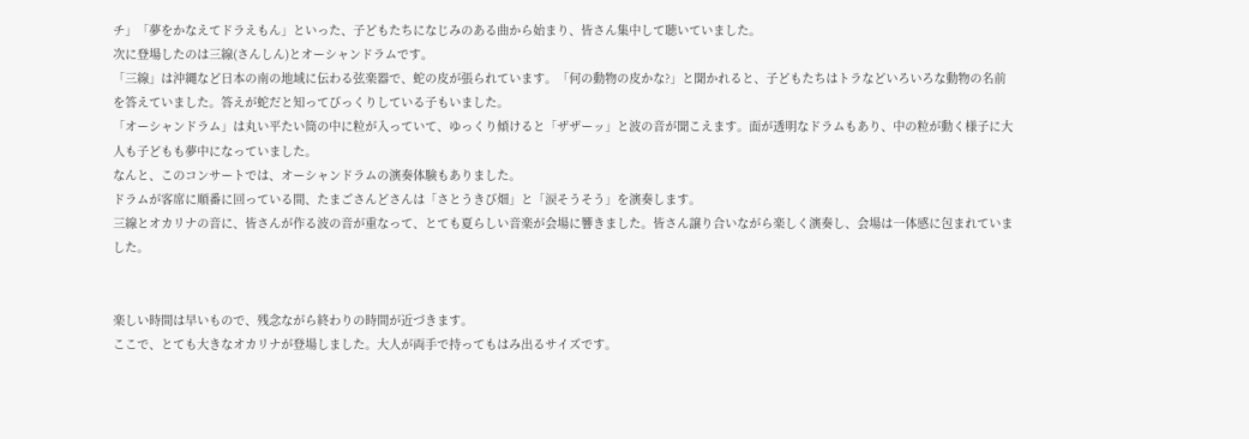チ」「夢をかなえてドラえもん」といった、子どもたちになじみのある曲から始まり、皆さん集中して聴いていました。
次に登場したのは三線(さんしん)とオーシャンドラムです。
「三線」は沖縄など日本の南の地域に伝わる弦楽器で、蛇の皮が張られています。「何の動物の皮かな?」と聞かれると、子どもたちはトラなどいろいろな動物の名前を答えていました。答えが蛇だと知ってびっくりしている子もいました。
「オーシャンドラム」は丸い平たい筒の中に粒が入っていて、ゆっくり傾けると「ザザーッ」と波の音が聞こえます。面が透明なドラムもあり、中の粒が動く様子に大人も子どもも夢中になっていました。
なんと、このコンサートでは、オーシャンドラムの演奏体験もありました。
ドラムが客席に順番に回っている間、たまごさんどさんは「さとうきび畑」と「涙そうそう」を演奏します。
三線とオカリナの音に、皆さんが作る波の音が重なって、とても夏らしい音楽が会場に響きました。皆さん譲り合いながら楽しく演奏し、会場は一体感に包まれていました。


楽しい時間は早いもので、残念ながら終わりの時間が近づきます。
ここで、とても大きなオカリナが登場しました。大人が両手で持ってもはみ出るサイズです。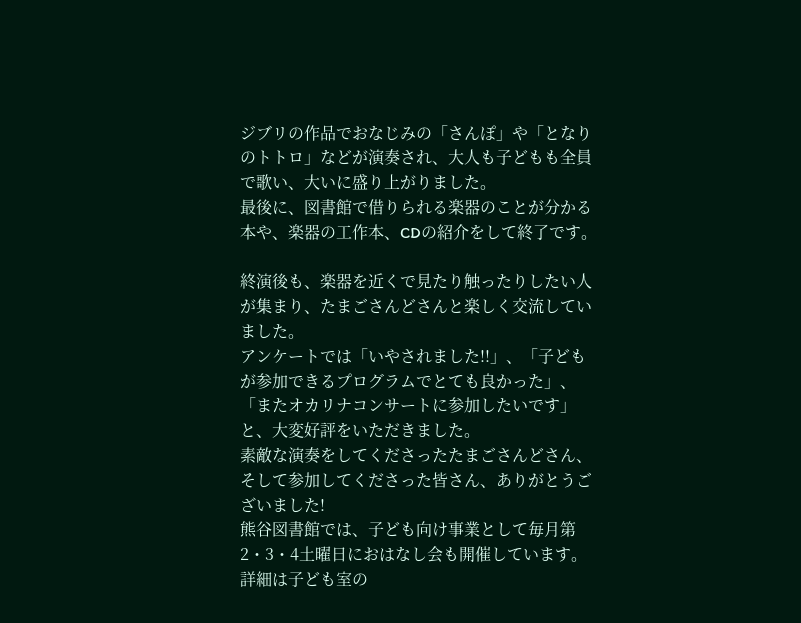ジブリの作品でおなじみの「さんぽ」や「となりのトトロ」などが演奏され、大人も子どもも全員で歌い、大いに盛り上がりました。
最後に、図書館で借りられる楽器のことが分かる本や、楽器の工作本、CDの紹介をして終了です。

終演後も、楽器を近くで見たり触ったりしたい人が集まり、たまごさんどさんと楽しく交流していました。
アンケートでは「いやされました!!」、「子どもが参加できるプログラムでとても良かった」、「またオカリナコンサートに参加したいです」と、大変好評をいただきました。
素敵な演奏をしてくださったたまごさんどさん、そして参加してくださった皆さん、ありがとうございました!
熊谷図書館では、子ども向け事業として毎月第2・3・4土曜日におはなし会も開催しています。詳細は子ども室の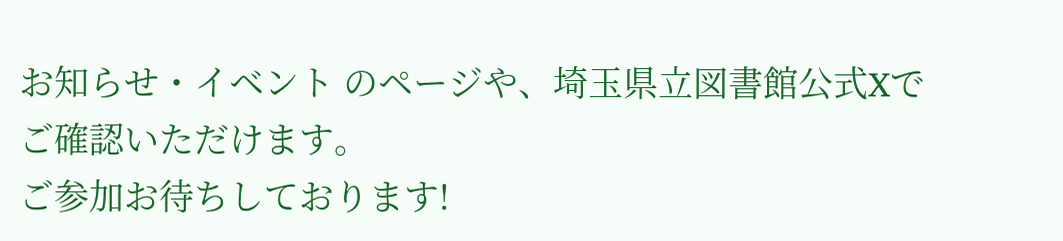お知らせ・イベント のページや、埼玉県立図書館公式Xでご確認いただけます。
ご参加お待ちしております!